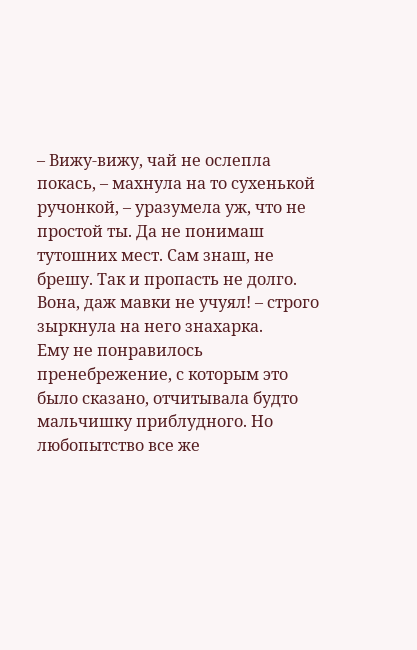– Вижу-вижу, чай не ослепла покась, – махнула на то сухенькой ручонкой, – уразумела уж, что не простой ты. Да не понимаш тутошних мест. Сам знаш, не брешу. Так и пропасть не долго. Вона, даж мавки не учуял! – строго зыркнула на него знахарка.
Ему не понравилось пренебрежение, с которым это было сказано, отчитывала будто мальчишку приблудного. Но любопытство все же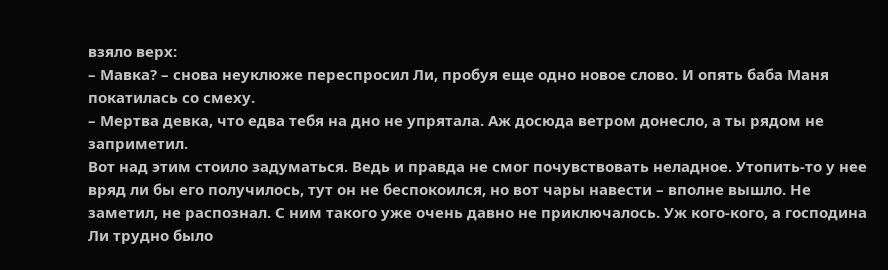взяло верх:
– Мавка? – снова неуклюже переспросил Ли, пробуя еще одно новое слово. И опять баба Маня покатилась со смеху.
– Мертва девка, что едва тебя на дно не упрятала. Аж досюда ветром донесло, а ты рядом не заприметил.
Вот над этим стоило задуматься. Ведь и правда не смог почувствовать неладное. Утопить-то у нее вряд ли бы его получилось, тут он не беспокоился, но вот чары навести – вполне вышло. Не заметил, не распознал. С ним такого уже очень давно не приключалось. Уж кого-кого, а господина Ли трудно было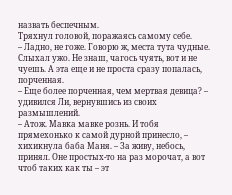назвать беспечным.
Тряхнул головой, поражаясь самому себе.
– Ладно, не гоже. Говорю ж, места тута чудные. Слыхал ужо. Не знаш, чагось чуять, вот и не чуешь. А эта еще и не проста сразу попалась, порченная.
– Еще более порченная, чем мертвая девица? – удивился Ли, вернувшись из своих размышлений.
– Атож. Мавка мавке рознь. И тобя прямехонько к самой дурной принесло, – хихикнула баба Маня. – За живу, небось, принял. Оне простых-то на раз морочат, а вот чтоб таких как ты – эт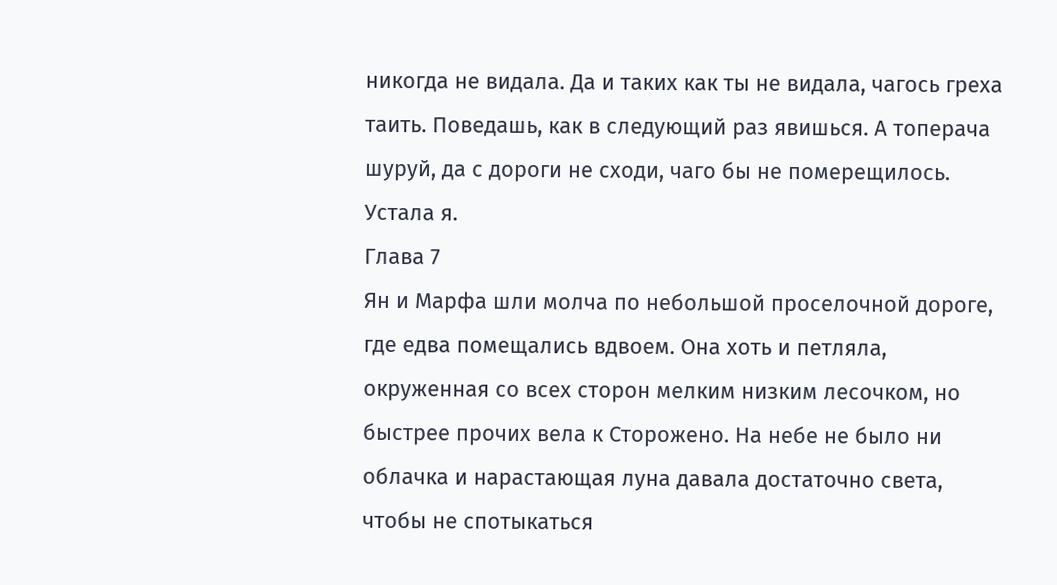никогда не видала. Да и таких как ты не видала, чагось греха таить. Поведашь, как в следующий раз явишься. А топерача шуруй, да с дороги не сходи, чаго бы не померещилось. Устала я.
Глава 7
Ян и Марфа шли молча по небольшой проселочной дороге, где едва помещались вдвоем. Она хоть и петляла, окруженная со всех сторон мелким низким лесочком, но быстрее прочих вела к Сторожено. На небе не было ни облачка и нарастающая луна давала достаточно света, чтобы не спотыкаться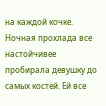на каждой кочке.
Ночная прохлада все настойчивее пробирала девушку до самых костей. Ей все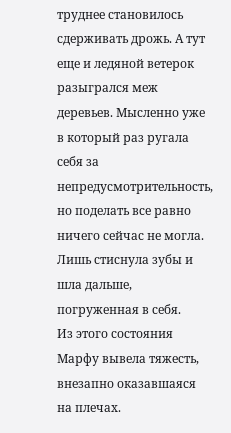труднее становилось сдерживать дрожь. А тут еще и ледяной ветерок разыгрался меж деревьев. Мысленно уже в который раз ругала себя за непредусмотрительность, но поделать все равно ничего сейчас не могла. Лишь стиснула зубы и шла дальше, погруженная в себя.
Из этого состояния Марфу вывела тяжесть, внезапно оказавшаяся на плечах.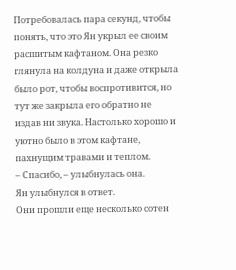Потребовалась пара секунд, чтобы понять, что это Ян укрыл ее своим расшитым кафтаном. Она резко глянула на колдуна и даже открыла было рот, чтобы воспротивится, но тут же закрыла его обратно не издав ни звука. Настолько хорошо и уютно было в этом кафтане, пахнущим травами и теплом.
– Спасибо, – улыбнулась она.
Ян улыбнулся в ответ.
Они прошли еще несколько сотен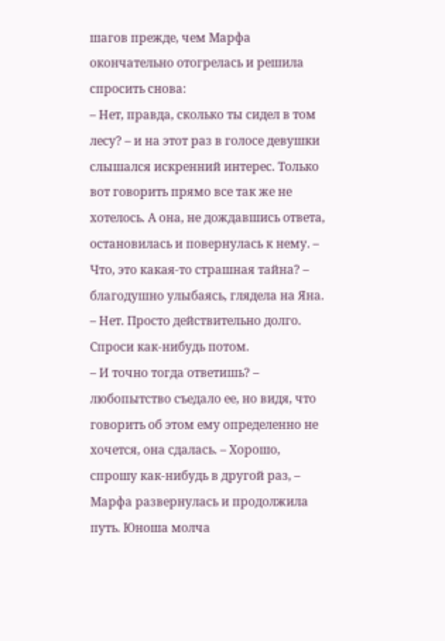шагов прежде, чем Марфа окончательно отогрелась и решила спросить снова:
– Нет, правда, сколько ты сидел в том лесу? – и на этот раз в голосе девушки слышался искренний интерес. Только вот говорить прямо все так же не хотелось. А она, не дождавшись ответа, остановилась и повернулась к нему. – Что, это какая-то страшная тайна? – благодушно улыбаясь, глядела на Яна.
– Нет. Просто действительно долго. Спроси как-нибудь потом.
– И точно тогда ответишь? – любопытство съедало ее, но видя, что говорить об этом ему определенно не хочется, она сдалась. – Хорошо, спрошу как-нибудь в другой раз, – Марфа развернулась и продолжила путь. Юноша молча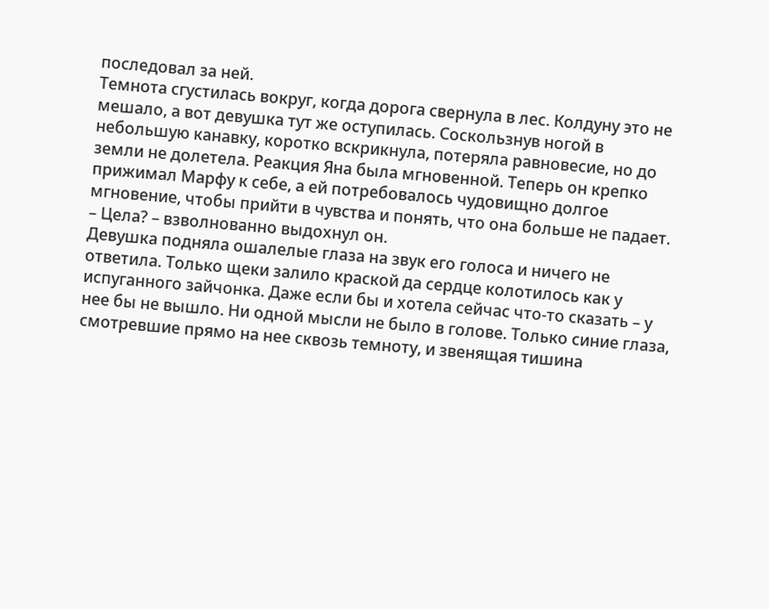последовал за ней.
Темнота сгустилась вокруг, когда дорога свернула в лес. Колдуну это не мешало, а вот девушка тут же оступилась. Соскользнув ногой в небольшую канавку, коротко вскрикнула, потеряла равновесие, но до земли не долетела. Реакция Яна была мгновенной. Теперь он крепко прижимал Марфу к себе, а ей потребовалось чудовищно долгое мгновение, чтобы прийти в чувства и понять, что она больше не падает.
– Цела? – взволнованно выдохнул он.
Девушка подняла ошалелые глаза на звук его голоса и ничего не ответила. Только щеки залило краской да сердце колотилось как у испуганного зайчонка. Даже если бы и хотела сейчас что-то сказать – у нее бы не вышло. Ни одной мысли не было в голове. Только синие глаза, смотревшие прямо на нее сквозь темноту, и звенящая тишина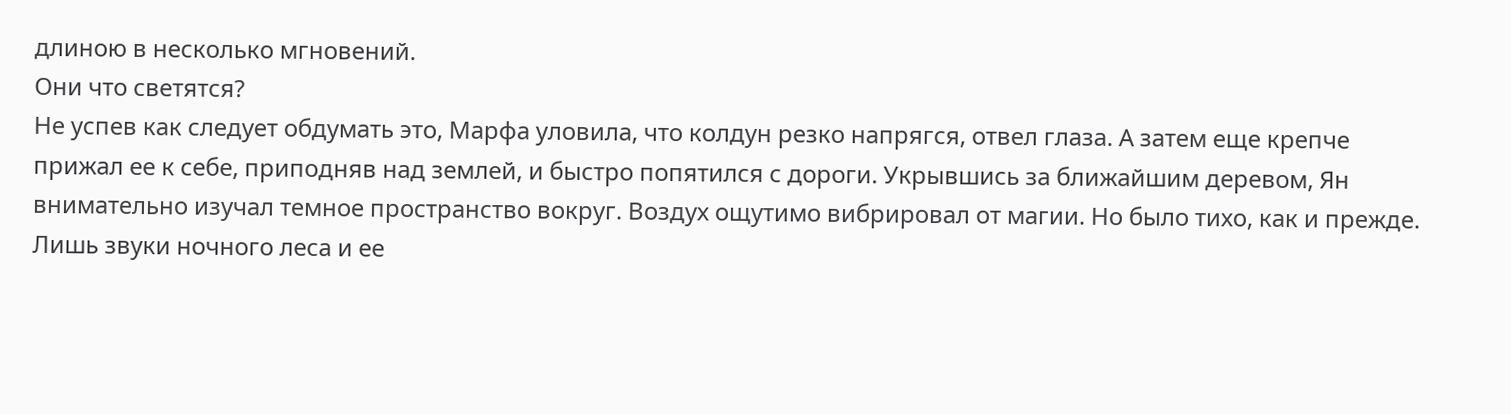длиною в несколько мгновений.
Они что светятся?
Не успев как следует обдумать это, Марфа уловила, что колдун резко напрягся, отвел глаза. А затем еще крепче прижал ее к себе, приподняв над землей, и быстро попятился с дороги. Укрывшись за ближайшим деревом, Ян внимательно изучал темное пространство вокруг. Воздух ощутимо вибрировал от магии. Но было тихо, как и прежде. Лишь звуки ночного леса и ее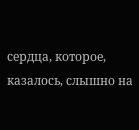сердца, которое, казалось, слышно на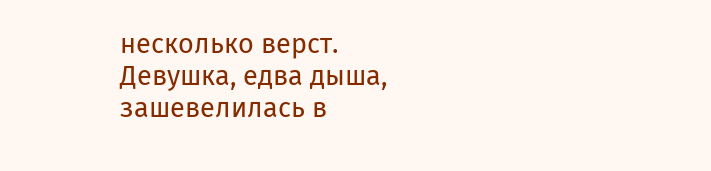несколько верст. Девушка, едва дыша, зашевелилась в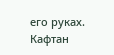его руках. Кафтан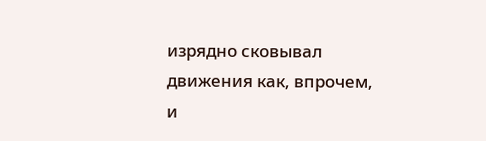изрядно сковывал движения как, впрочем, и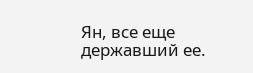Ян, все еще державший ее.